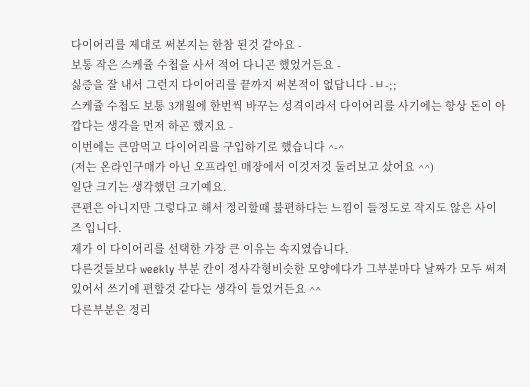다이어리를 제대로 써본지는 한참 된것 같아요 -
보통 작은 스케쥴 수첩을 사서 적어 다니곤 했었거든요 -
싫증을 잘 내서 그런지 다이어리를 끝까지 써본적이 없답니다 -ㅂ-;;
스케쥴 수첩도 보통 3개월에 한번씩 바꾸는 성격이라서 다이어리를 사기에는 항상 돈이 아깝다는 생각을 먼저 하곤 했지요 -
이번에는 큰맘먹고 다이어리를 구입하기로 했습니다 ^-^
(저는 온라인구매가 아닌 오프라인 매장에서 이것저것 둘러보고 샀어요 ^^)
일단 크기는 생각했던 크기예요.
큰편은 아니지만 그렇다고 해서 정리할때 불편하다는 느낌이 들정도로 작지도 않은 사이즈 입니다.
제가 이 다이어리를 선택한 가장 큰 이유는 속지였습니다.
다른것들보다 weekly 부분 칸이 정사각형비슷한 모양에다가 그부분마다 날짜가 모두 써져있어서 쓰기에 편할것 같다는 생각이 들었거든요 ^^
다른부분은 정리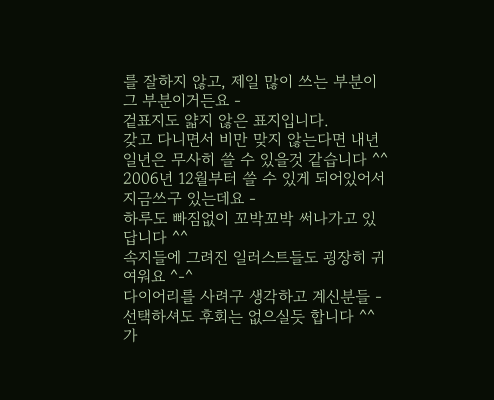를 잘하지 않고, 제일 많이 쓰는 부분이 그 부분이거든요 -
겉표지도 얇지 않은 표지입니다.
갖고 다니면서 비만 맞지 않는다면 내년 일년은 무사히 쓸 수 있을것 같습니다 ^^
2006년 12월부터 쓸 수 있게 되어있어서 지금쓰구 있는데요 -
하루도 빠짐없이 꼬박꼬박 써나가고 있답니다 ^^
속지들에 그려진 일러스트들도 굉장히 귀여워요 ^-^
다이어리를 사려구 생각하고 계신분들 -
선택하셔도 후회는 없으실듯 합니다 ^^
가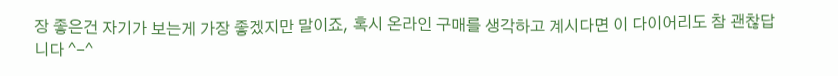장 좋은건 자기가 보는게 가장 좋겠지만 말이죠, 혹시 온라인 구매를 생각하고 계시다면 이 다이어리도 참 괜찮답니다 ^-^